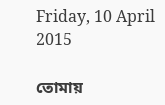Friday, 10 April 2015

তোমায়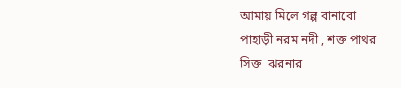আমায় মিলে গল্প বানাবো
পাহাড়ী নরম নদী , শক্ত পাথর
সিক্ত  ঝরনার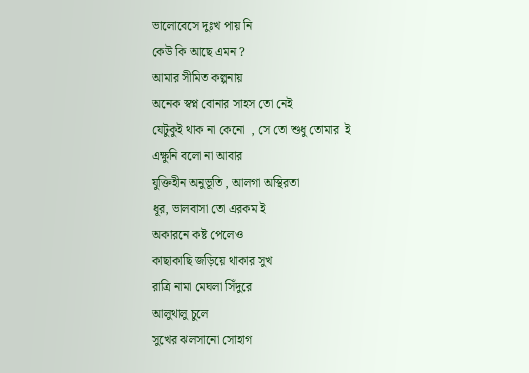ভালোবেসে দুঃখ পায় নি
কেউ কি আছে এমন ?
আমার সীমিত কল্পনায়
অনেক স্বপ্ন বোনার সাহস তো নেই
যেটুকুই থাক না কেনো  , সে তো শুধু তোমার  ই
এক্ষুনি বলো না আবার
যুক্তিহীন অনুভূতি , আলগা অস্থিরতা
ধূর, ভালবাসা তো এরকম ই
অকারনে কষ্ট পেলেও
কাছাকাছি জড়িয়ে থাকার সুখ
রাত্রি নামা মেঘলা সিঁদুরে
আলুথালু চুলে
সুখের ঝলসানো সোহাগ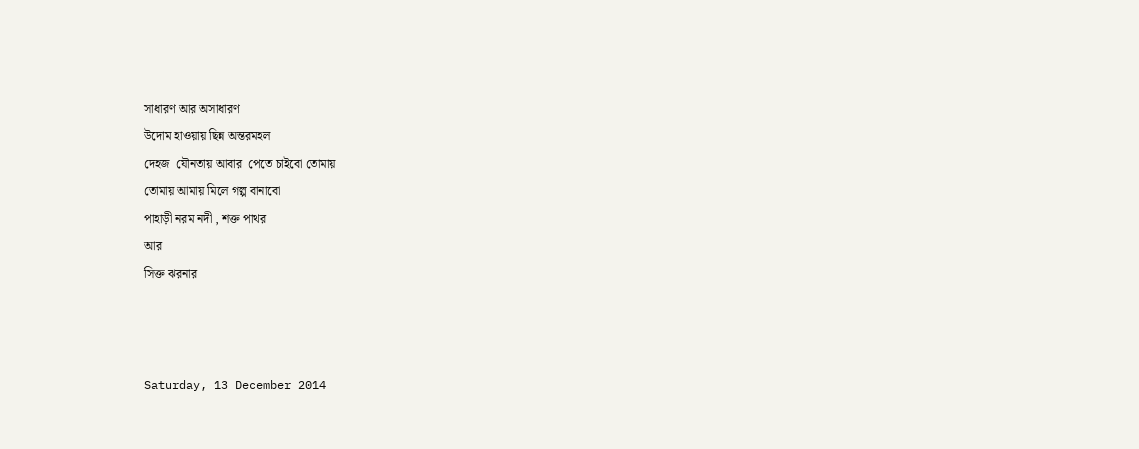সাধারণ আর অসাধারণ
উদোম হাওয়ায় ছিন্ন অন্তরমহল
দেহজ  যৌনতায় আবার  পেতে চাইবো তোমায়
তোমায় আমায় মিলে গল্প বানাবো
পাহাড়ী নরম নদী , শক্ত পাথর
আর
সিক্ত ঝরনার



Saturday, 13 December 2014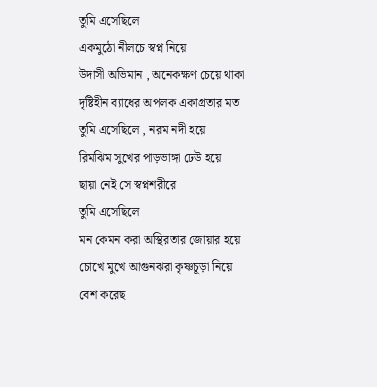তুমি এসেছিলে
একমুঠো নীলচে স্বপ্ন নিয়ে
উদাসী অভিমান , অনেকক্ষণ চেয়ে থাকা
দৃষ্টিহীন ব্যাধের অপলক একাগ্রতার মত
তুমি এসেছিলে , নরম নদী হয়ে
রিমঝিম সুখের পাড়ভাঙ্গা ঢেউ হয়ে
ছায়া নেই সে স্বপ্নশরীরে
তুমি এসেছিলে
মন কেমন করা অস্থিরতার জোয়ার হয়ে
চোখে মুখে আগুনঝরা কৃষ্ণচূড়া নিয়ে
বেশ করেছ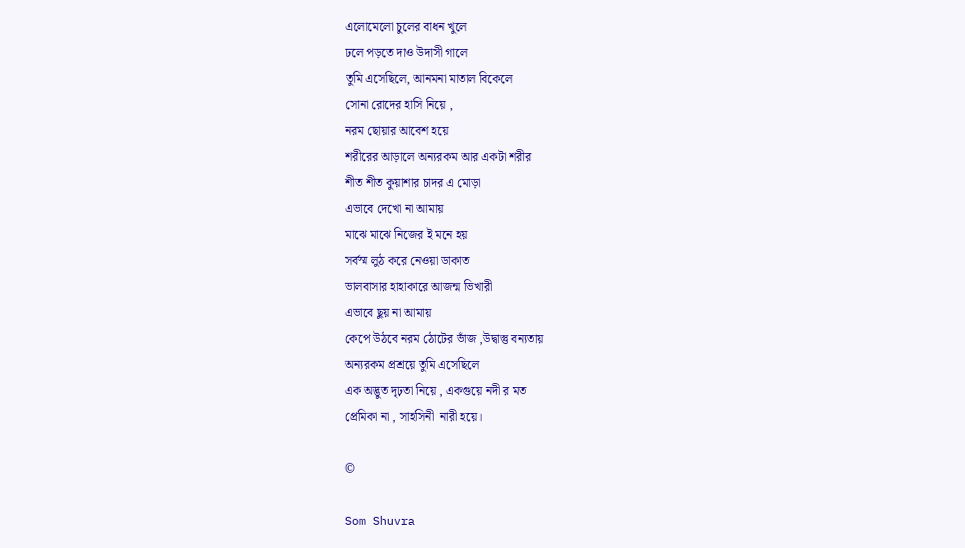এলোমেলো চুলের বাধন খুলে
ঢলে পড়তে দাও উদাসী গালে
তুমি এসেছিলে, আনমনা মাতাল বিকেলে
সোনা রোদের হাসি নিয়ে ,
নরম ছোয়ার আবেশ হয়ে
শরীরের আড়ালে অন্যরকম আর একটা শরীর
শীত শীত কুয়াশার চাদর এ মোড়া
এভাবে দেখো না আমায়
মাঝে মাঝে নিজের ই মনে হয়
সর্বস্ম লুঠ করে নেওয়া ডাকাত
ভালবাসার হাহাকারে আজন্ম ভিখারী
এভাবে ছুয় না আমায়
কেপে উঠবে নরম ঠোটের ভাঁজ ,উদ্বাস্তু বন্যতায়
অন্যরকম প্রশ্রয়ে তুমি এসেছিলে
এক অদ্ভুত দৃঢ়তা নিয়ে , একগুয়ে নদী র মত
প্রেমিকা না , সাহসিনী  নারী হয়ে।

©

Som Shuvra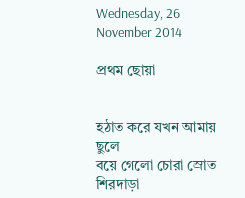Wednesday, 26 November 2014

প্রথম ছোয়া


হঠাত করে যখন আমায় ছুলে
বয়ে গেলো চোরা স্রোত শিরদাড়া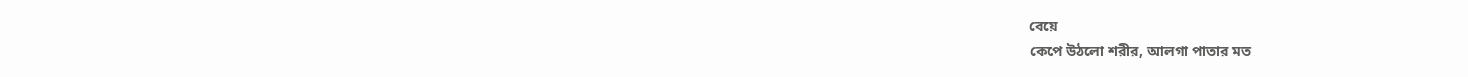বেয়ে
কেপে উঠলো শরীর, আলগা পাতার মত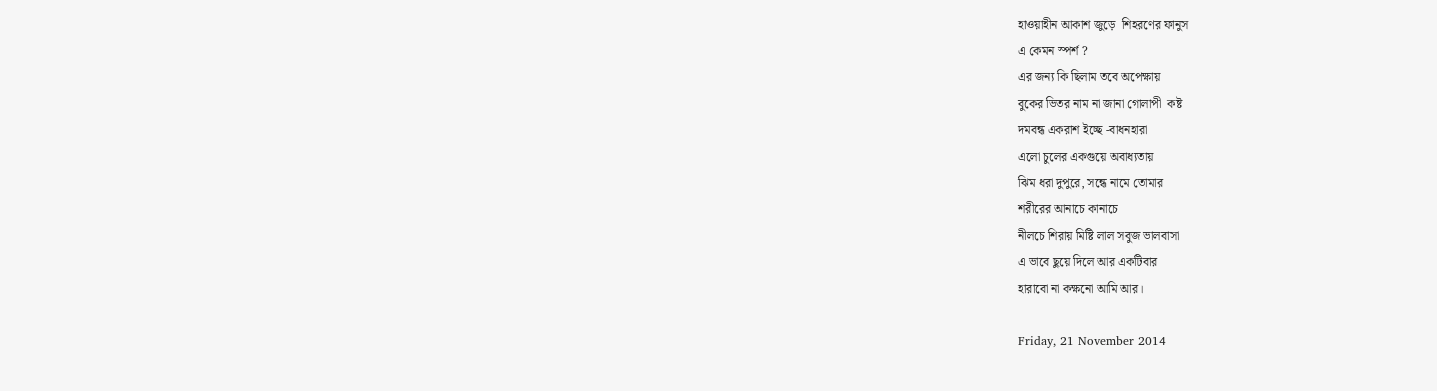হাওয়াহীন আকাশ জুড়ে  শিহরণের ফানুস
এ কেমন স্পর্শ ?
এর জন্য কি ছিলাম তবে অপেক্ষায়
বুকের ভিতর নাম না জানা গোলাপী  কষ্ট
দমবন্ধ একরাশ ইচ্ছে -বাধনহারা
এলো চুলের একগুয়ে অবাধ্যতায়
ঝিম ধরা দুপুরে, সন্ধে নামে তোমার
শরীরের আনাচে কানাচে
নীলচে শিরায় মিষ্টি লাল সবুজ ভালবাসা
এ ভাবে ছুয়ে দিলে আর একটিবার
হারাবো না কক্ষনো আমি আর।

Friday, 21 November 2014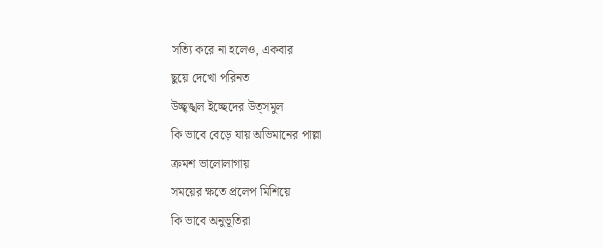সত্যি করে না হলেও, একবার
ছুয়ে দেখো পরিনত
উচ্ছৃঙ্খল ইচ্ছেদের উত্সমুল
কি ভাবে বেড়ে যায় অভিমানের পাল্লা
ক্রমশ ভালোলাগায়
সময়ের ক্ষতে প্রলেপ মিশিয়ে
কি ভাবে অনুভূতিরা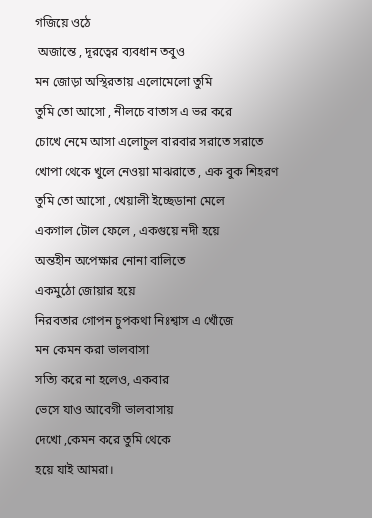গজিয়ে ওঠে
 অজান্তে , দূরত্বের ব্যবধান তবুও
মন জোড়া অস্থিরতায় এলোমেলো তুমি
তুমি তো আসো , নীলচে বাতাস এ ভর করে
চোখে নেমে আসা এলোচুল বারবার সরাতে সরাতে
খোপা থেকে খুলে নেওয়া মাঝরাতে , এক বুক শিহরণ
তুমি তো আসো , খেয়ালী ইচ্ছেডানা মেলে
একগাল টোল ফেলে , একগুয়ে নদী হয়ে
অন্তহীন অপেক্ষার নোনা বালিতে
একমুঠো জোয়ার হয়ে
নিরবতার গোপন চুপকথা নিঃশ্বাস এ খোঁজে
মন কেমন করা ভালবাসা
সত্যি করে না হলেও, একবার
ভেসে যাও আবেগী ভালবাসায়
দেখো ,কেমন করে তুমি থেকে
হয়ে যাই আমরা।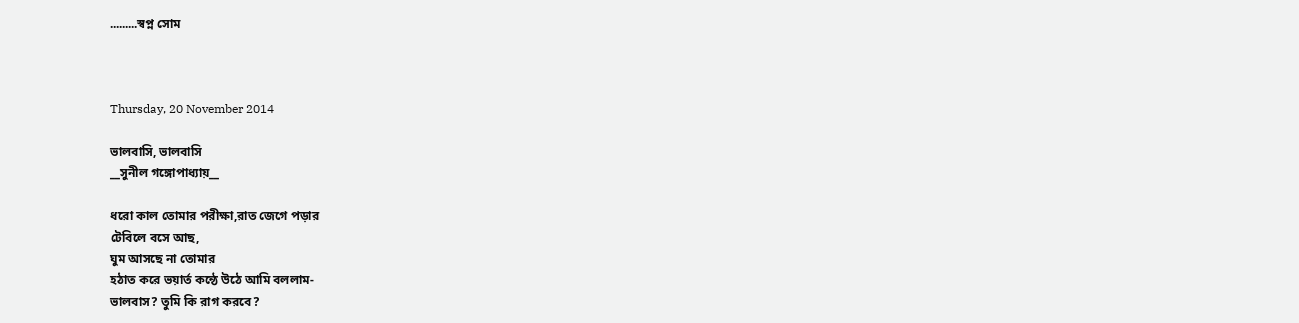.........স্বপ্ন সোম



Thursday, 20 November 2014

ভালবাসি, ভালবাসি
__সুনীল গঙ্গোপাধ্যায়__

ধরো কাল তোমার পরীক্ষা,রাত জেগে পড়ার
টেবিলে বসে আছ,
ঘুম আসছে না তোমার
হঠাত করে ভয়ার্ত কন্ঠে উঠে আমি বললাম-
ভালবাস? তুমি কি রাগ করবে?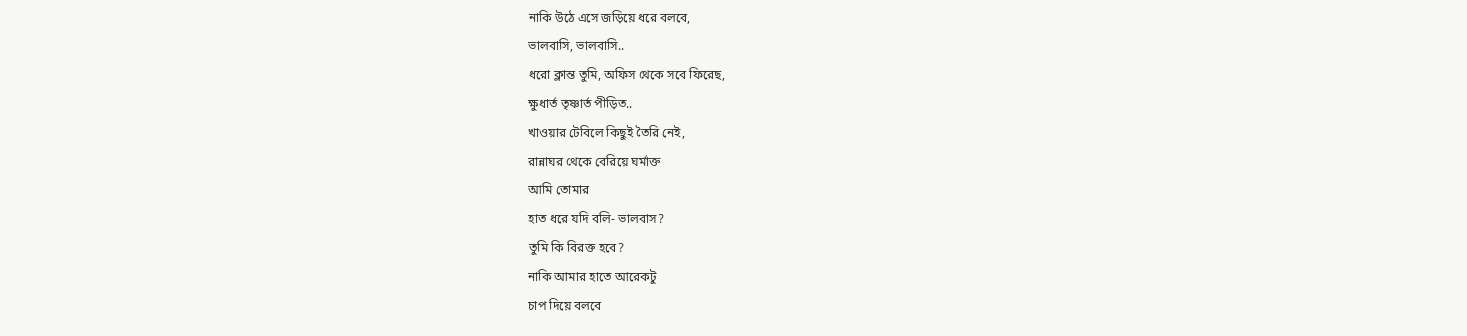নাকি উঠে এসে জড়িয়ে ধরে বলবে,
ভালবাসি, ভালবাসি..
ধরো ক্লান্ত তুমি, অফিস থেকে সবে ফিরেছ,
ক্ষুধার্ত তৃষ্ণার্ত পীড়িত..
খাওয়ার টেবিলে কিছুই তৈরি নেই,
রান্নাঘর থেকে বেরিয়ে ঘর্মাক্ত
আমি তোমার
হাত ধরে যদি বলি- ভালবাস?
তুমি কি বিরক্ত হবে?
নাকি আমার হাতে আরেকটু
চাপ দিয়ে বলবে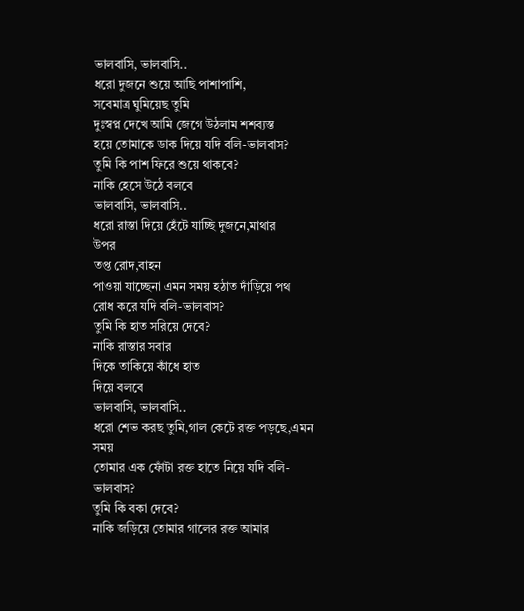ভালবাসি, ভালবাসি..
ধরো দুজনে শুয়ে আছি পাশাপাশি,
সবেমাত্র ঘুমিয়েছ তুমি
দুঃস্বপ্ন দেখে আমি জেগে উঠলাম শশব্যস্ত
হয়ে তোমাকে ডাক দিয়ে যদি বলি-ভালবাস?
তুমি কি পাশ ফিরে শুয়ে থাকবে?
নাকি হেসে উঠে বলবে
ভালবাসি, ভালবাসি..
ধরো রাস্তা দিয়ে হেঁটে যাচ্ছি দুজনে,মাথার
উপর
তপ্ত রোদ,বাহন
পাওয়া যাচ্ছেনা এমন সময় হঠাত দাঁড়িয়ে পথ
রোধ করে যদি বলি-ভালবাস?
তুমি কি হাত সরিয়ে দেবে?
নাকি রাস্তার সবার
দিকে তাকিয়ে কাঁধে হাত
দিয়ে বলবে
ভালবাসি, ভালবাসি..
ধরো শেভ করছ তুমি,গাল কেটে রক্ত পড়ছে,এমন
সময়
তোমার এক ফোঁটা রক্ত হাতে নিয়ে যদি বলি-
ভালবাস?
তুমি কি বকা দেবে?
নাকি জড়িয়ে তোমার গালের রক্ত আমার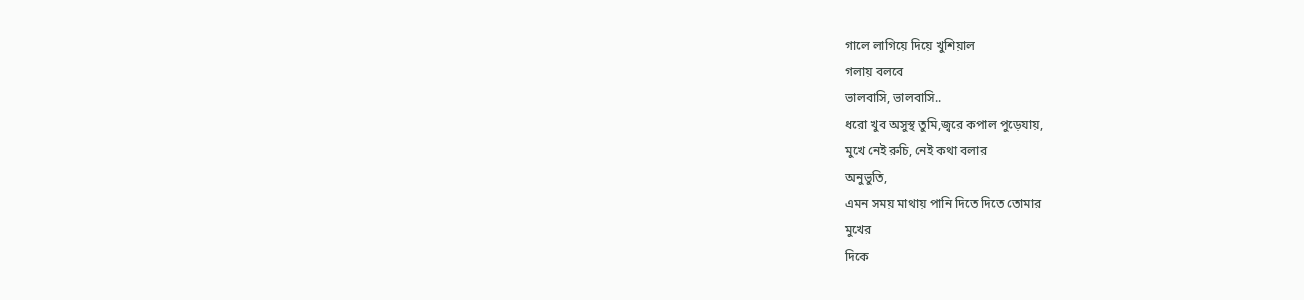গালে লাগিয়ে দিয়ে খুশিয়াল
গলায় বলবে
ভালবাসি, ভালবাসি..
ধরো খুব অসুস্থ তুমি,জ্বরে কপাল পুড়েযায়,
মুখে নেই রুচি, নেই কথা বলার
অনুভুতি,
এমন সময় মাথায় পানি দিতে দিতে তোমার
মুখের
দিকে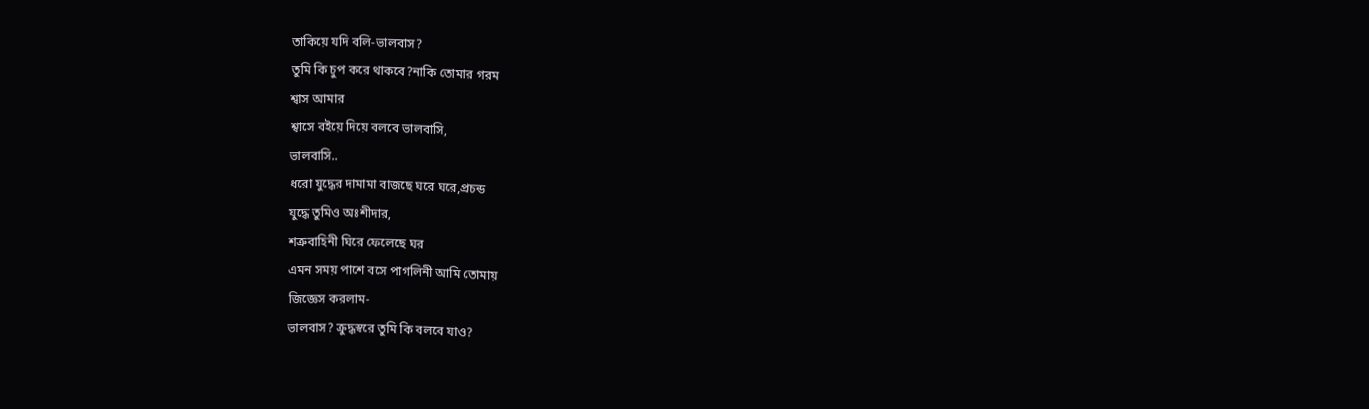তাকিয়ে যদি বলি-ভালবাস?
তুমি কি চুপ করে থাকবে?নাকি তোমার গরম
শ্বাস আমার
শ্বাসে বইয়ে দিয়ে বলবে ভালবাসি,
ভালবাসি..
ধরো যুদ্ধের দামামা বাজছে ঘরে ঘরে,প্রচন্ড
যুদ্ধে তুমিও অঃশীদার,
শত্রুবাহিনী ঘিরে ফেলেছে ঘর
এমন সময় পাশে বসে পাগলিনী আমি তোমায়
জিজ্ঞেস করলাম-
ভালবাস? ক্রুদ্ধস্বরে তুমি কি বলবে যাও?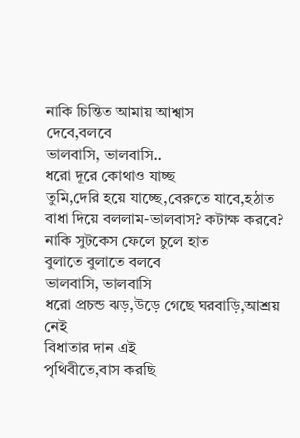নাকি চিন্তিত আমায় আশ্বাস
দেবে,বলবে
ভালবাসি, ভালবাসি..
ধরো দূরে কোথাও যাচ্ছ
তুমি,দেরি হয়ে যাচ্ছে,বেরুতে যাবে,হঠাত
বাধা দিয়ে বললাম-ভালবাস? কটাক্ষ করবে?
নাকি সুটকেস ফেলে চুলে হাত
বুলাতে বুলাতে বলবে
ভালবাসি, ভালবাসি
ধরো প্রচন্ড ঝড়,উড়ে গেছে ঘরবাড়ি,আশ্রয়
নেই
বিধাতার দান এই
পৃথিবীতে,বাস করছি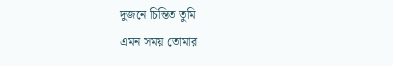দুজনে চিন্তিত তুমি
এমন সময় তোমার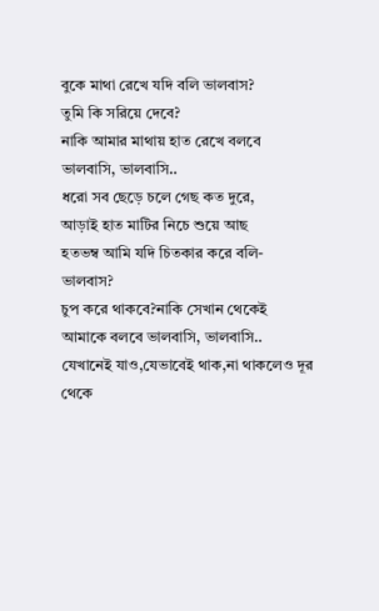বুকে মাথা রেখে যদি বলি ভালবাস?
তুমি কি সরিয়ে দেবে?
নাকি আমার মাথায় হাত রেখে বলবে
ভালবাসি, ভালবাসি..
ধরো সব ছেড়ে চলে গেছ কত দুরে,
আড়াই হাত মাটির নিচে শুয়ে আছ
হতভম্ব আমি যদি চিতকার করে বলি-
ভালবাস?
চুপ করে থাকবে?নাকি সেখান থেকেই
আমাকে বলবে ভালবাসি, ভালবাসি..
যেখানেই যাও,যেভাবেই থাক,না থাকলেও দূর
থেকে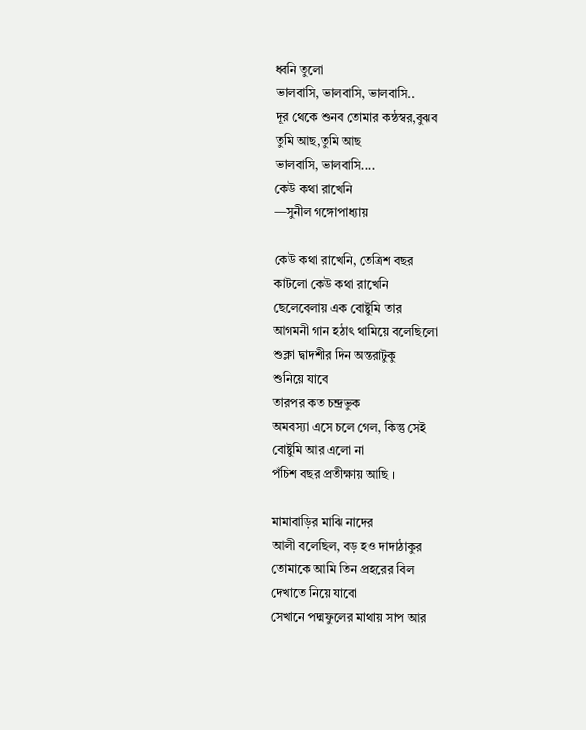ধ্বনি তুলো
ভালবাসি, ভালবাসি, ভালবাসি..
দূর থেকে শুনব তোমার কন্ঠস্বর,বুঝব
তুমি আছ,তুমি আছ
ভালবাসি, ভালবাসি....
কেউ কথা রাখেনি
—সুনীল গঙ্গোপাধ্যায়

কেউ কথা রাখেনি, তেত্রিশ বছর
কাটলো কেউ কথা রাখেনি
ছেলেবেলায় এক বোষ্টুমি তার
আগমনী গান হঠাৎ থামিয়ে বলেছিলো
শুক্লা দ্বাদশীর দিন অন্তরাটুকু
শুনিয়ে যাবে
তারপর কত চন্দ্রভুক
অমবস্যা এসে চলে গেল, কিন্তু সেই
বোষ্টুমি আর এলো না
পঁচিশ বছর প্রতীক্ষায় আছি ।

মামাবাড়ির মাঝি নাদের
আলী বলেছিল, বড় হও দাদাঠাকুর
তোমাকে আমি তিন প্রহরের বিল
দেখাতে নিয়ে যাবো
সেখানে পদ্মফুলের মাথায় সাপ আর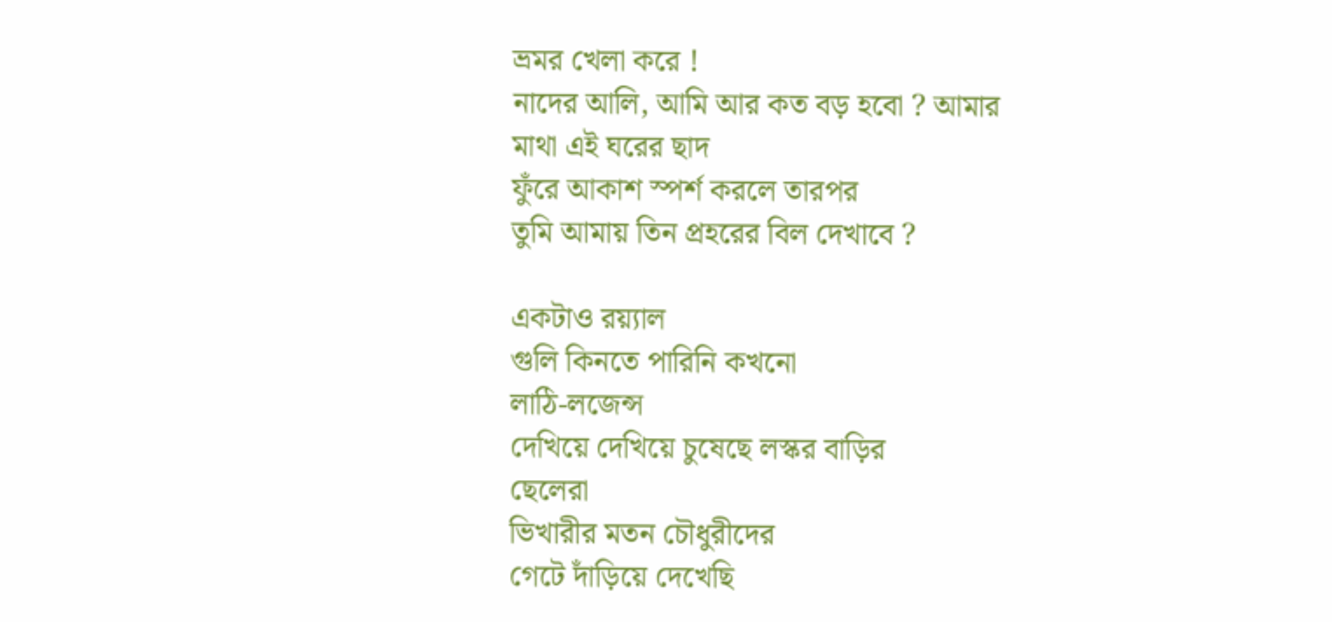ভ্রমর খেলা করে !
নাদের আলি, আমি আর কত বড় হবো ? আমার
মাথা এই ঘরের ছাদ
ফুঁরে আকাশ স্পর্শ করলে তারপর
তুমি আমায় তিন প্রহরের বিল দেখাবে ?

একটাও রয়্যাল
গুলি কিনতে পারিনি কখনো
লাঠি-লজেন্স
দেখিয়ে দেখিয়ে চুষেছে লস্কর বাড়ির
ছেলেরা
ভিখারীর মতন চৌধুরীদের
গেটে দাঁড়িয়ে দেখেছি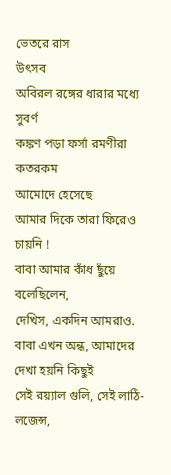ভেতরে রাস
উৎসব
অবিরল রঙ্গের ধারার মধ্যে সুবর্ণ
কঙ্কণ পড়া ফর্সা রমণীরা কতরকম
আমোদে হেসেছে
আমার দিকে তারা ফিরেও চায়নি !
বাবা আমার কাঁধ ছুঁয়ে বলেছিলেন,
দেখিস, একদিন আমরাও.
বাবা এখন অন্ধ, আমাদের
দেখা হয়নি কিছুই
সেই রয়্যাল গুলি, সেই লাঠি-লজেন্স,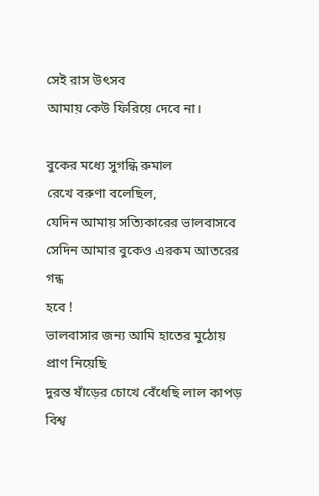সেই রাস উৎসব
আমায় কেউ ফিরিয়ে দেবে না।

বুকের মধ্যে সুগন্ধি রুমাল
রেখে বরুণা বলেছিল,
যেদিন আমায় সত্যিকারের ভালবাসবে
সেদিন আমার বুকেও এরকম আতরের গন্ধ
হবে !
ভালবাসার জন্য আমি হাতের মুঠোয়
প্রাণ নিয়েছি
দুরন্ত ষাঁড়ের চোখে বেঁধেছি লাল কাপড়
বিশ্ব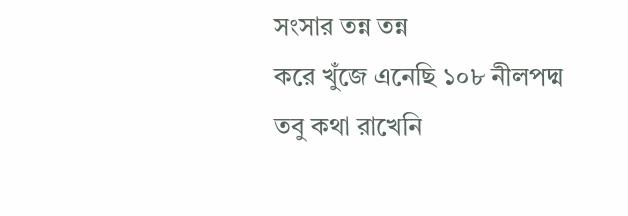সংসার তন্ন তন্ন
করে খুঁজে এনেছি ১০৮ নীলপদ্ম
তবু কথা রাখেনি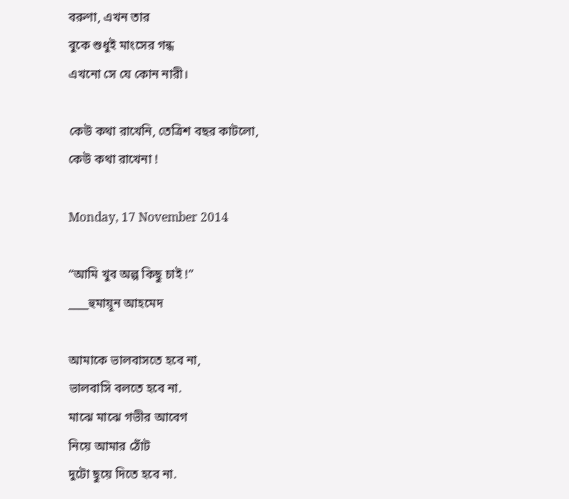বরুণা, এখন তার
বুকে শুধুই মাংসের গন্ধ
এখনো সে যে কোন নারী।

কেউ কথা রাখেনি, তেত্রিশ বছর কাটলো,
কেউ কথা রাখেনা !

Monday, 17 November 2014

“আমি খুব অল্প কিছু চাই !”
____হুমায়ূন আহমেদ

আমাকে ভালবাসতে হবে না,
ভালবাসি বলতে হবে না.
মাঝে মাঝে গভীর আবেগ
নিয়ে আমার ঠোঁট
দুটো ছুয়ে দিতে হবে না.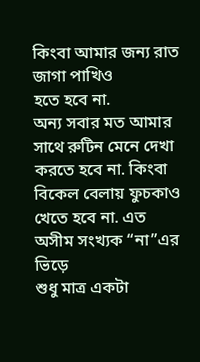কিংবা আমার জন্য রাত
জাগা পাখিও
হতে হবে না.
অন্য সবার মত আমার
সাথে রুটিন মেনে দেখা
করতে হবে না. কিংবা বিকেল বেলায় ফুচকাও
খেতে হবে না. এত
অসীম সংখ্যক “না”এর ভিড়ে
শুধু মাত্র একটা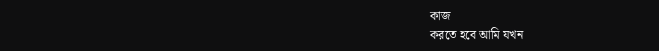কাজ
করতে হবে আমি যখন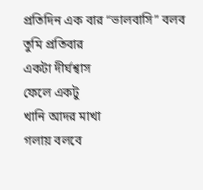প্রতিদিন এক বার “ভালবাসি” বলব
তুমি প্রতিবার
একটা দীর্ঘশ্বাস
ফেলে একটু
খানি আদর মাখা
গলায় বলবে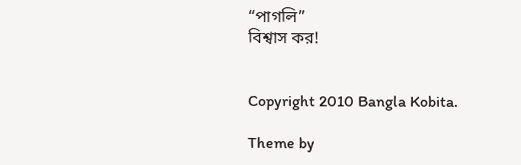“পাগলি”
বিশ্বাস কর!


Copyright 2010 Bangla Kobita.

Theme by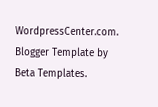WordpressCenter.com.
Blogger Template by Beta Templates.